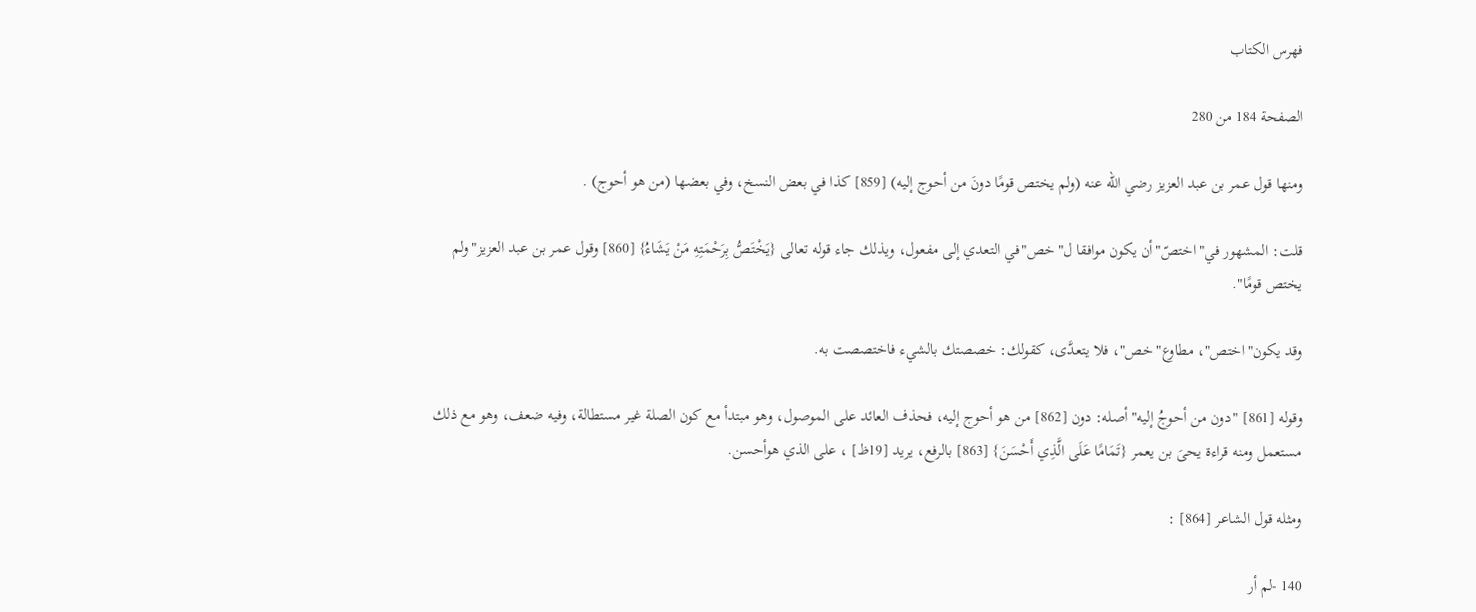فهرس الكتاب

الصفحة 184 من 280

ومنها قول عمر بن عبد العزيز رضي الله عنه (ولم يختص قومًا دونَ من أحوج إليه) [859] كذا في بعض النسخ، وفي بعضها (من هو أحوج) .

قلت: المشهور في"اختصّ"أن يكون موافقا ل"خص"في التعدي إلى مفعول، ويذلك جاء قوله تعالى {يَخْتَصُّ بِرَحْمَتِهِ مَنْ يَشَاءُ} [860] وقول عمر بن عبد العزيز"ولم يختص قومًا".

وقد يكون"اختص"، مطاوع"خص"، فلا يتعدَّى، كقولك: خصصتك بالشيء فاختصصت به.

وقوله [861] "دون من أحوجُ إليه"أصله: دون [862] من هو أحوج إليه، فحذف العائد على الموصول، وهو مبتدأ مع كون الصلة غير مستطالة، وفيه ضعف، وهو مع ذلك مستعمل ومنه قراءة يحىَ بن يعمر {تَمَامًا عَلَى الَّذِي أَحْسَنَ} [863] بالرفع، يريد [19ظ] ، على الذي هوأحسن.

ومثله قول الشاعر [864] :

140 -لم أر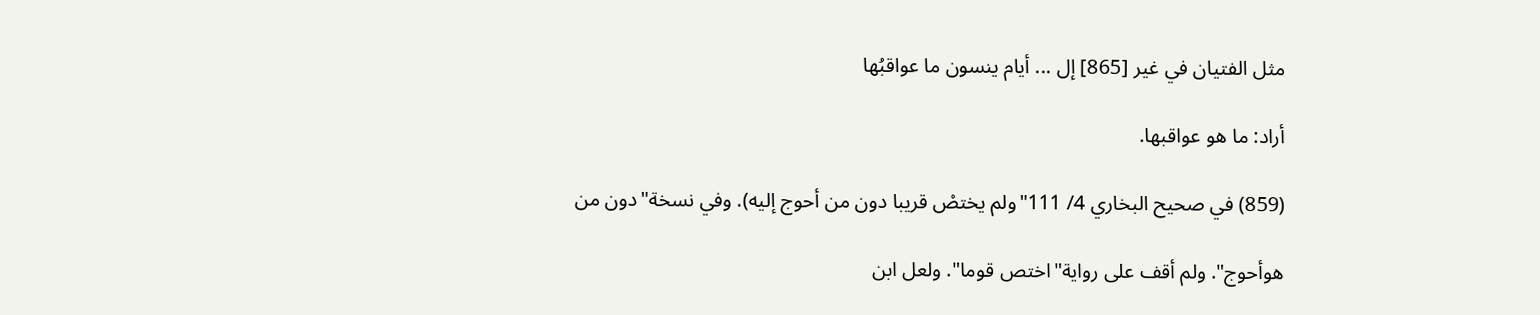مثل الفتيان في غير [865] إل ... أيام ينسون ما عواقبُها

أراد: ما هو عواقبها.

(859) في صحيح البخاري 4/ 111"ولم يختصْ قريبا دون من أحوج إليه). وفي نسخة"دون من

هوأحوج". ولم أقف على رواية"اختص قوما". ولعل ابن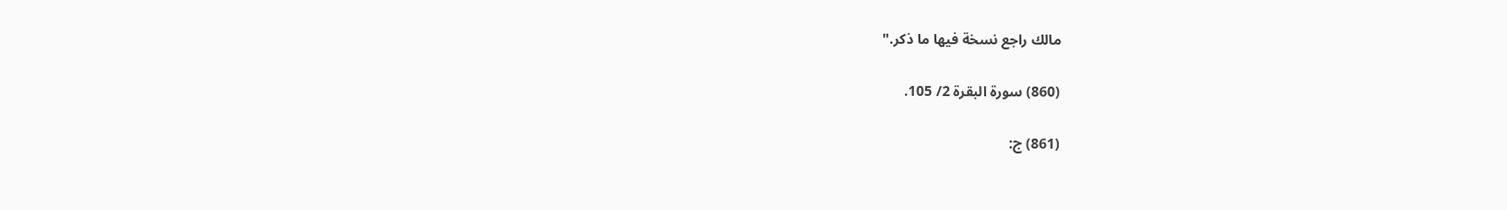مالك راجع نسخة فيها ما ذكر."

(860) سورة البقرة 2/ 105.

(861) ج: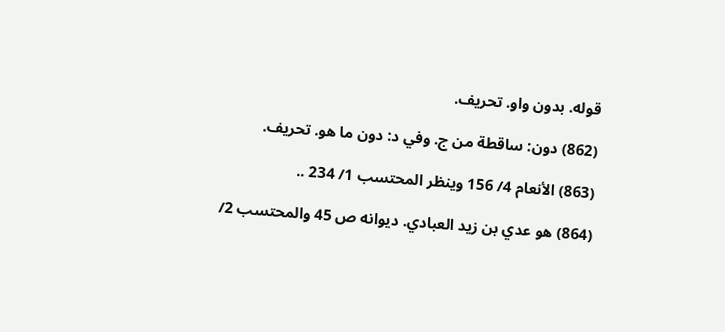قوله. بدون واو. تحريف.

(862) دون: ساقطة من ج. وفي د: دون ما هو. تحريف.

(863) الأنعام 4/ 156 وينظر المحتسب 1/ 234 ..

(864) هو عدي بن زيد العبادي. ديوانه ص 45 والمحتسب 2/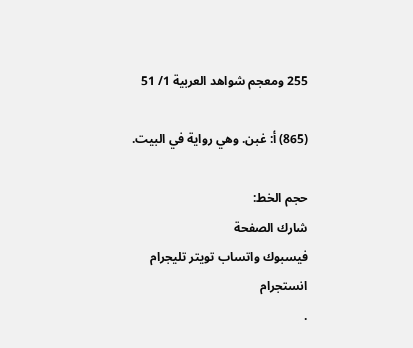255 ومعجم شواهد العربية 1/ 51

(865) أ: غبن. وهي رواية في البيت.

حجم الخط:
شارك الصفحة
فيسبوك واتساب تويتر تليجرام انستجرام
.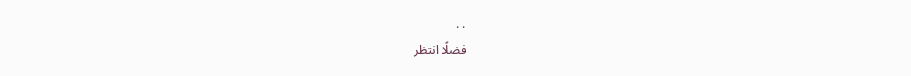. .
فضلًا انتظر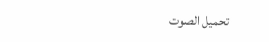تحميل الصوت